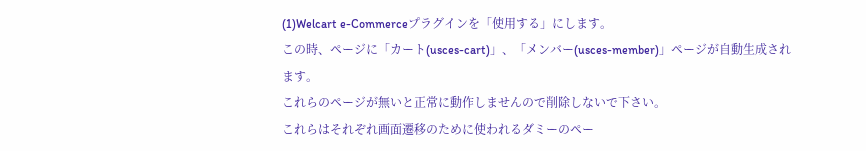(1)Welcart e-Commerceプラグインを「使用する」にします。
この時、ページに「カート(usces-cart)」、「メンバー(usces-member)」ページが自動生成されます。
これらのページが無いと正常に動作しませんので削除しないで下さい。
これらはそれぞれ画面遷移のために使われるダミーのペー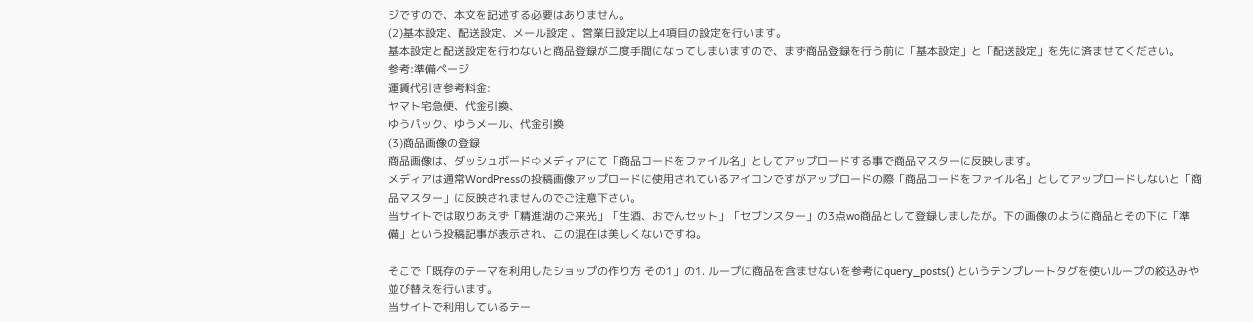ジですので、本文を記述する必要はありません。
(2)基本設定、配送設定、メール設定 、営業日設定以上4項目の設定を行います。
基本設定と配送設定を行わないと商品登録が二度手間になってしまいますので、まず商品登録を行う前に「基本設定」と「配送設定」を先に済ませてください。
参考:準備ページ
運賃代引き参考料金:
ヤマト宅急便、代金引換、
ゆうパック、ゆうメール、代金引換
(3)商品画像の登録
商品画像は、ダッシュボード⇨メディアにて「商品コードをファイル名」としてアップロードする事で商品マスターに反映します。
メディアは通常WordPressの投稿画像アップロードに使用されているアイコンですがアップロードの際「商品コードをファイル名」としてアップロードしないと「商品マスター」に反映されませんのでご注意下さい。
当サイトでは取りあえず「精進湖のご来光」「生酒、おでんセット」「セブンスター」の3点wo商品として登録しましたが。下の画像のように商品とその下に「準備」という投稿記事が表示され、この混在は美しくないですね。

そこで「既存のテーマを利用したショップの作り方 その1」の1. ループに商品を含ませないを参考にquery_posts() というテンプレートタグを使いループの絞込みや並び替えを行います。
当サイトで利用しているテー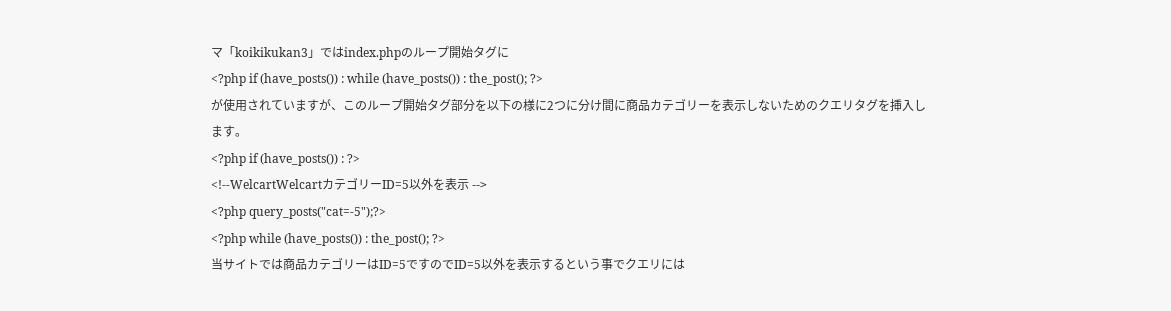マ「koikikukan3」ではindex.phpのループ開始タグに
<?php if (have_posts()) : while (have_posts()) : the_post(); ?>
が使用されていますが、このループ開始タグ部分を以下の様に2つに分け間に商品カテゴリーを表示しないためのクエリタグを挿入します。
<?php if (have_posts()) : ?>
<!--WelcartWelcartカテゴリーID=5以外を表示 -->
<?php query_posts("cat=-5");?>
<?php while (have_posts()) : the_post(); ?>
当サイトでは商品カテゴリーはID=5ですのでID=5以外を表示するという事でクエリには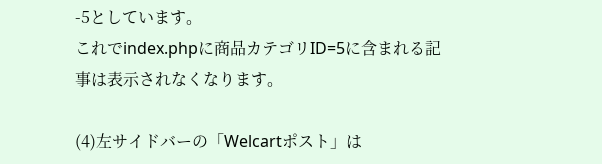-5としています。
これでindex.phpに商品カテゴリID=5に含まれる記事は表示されなくなります。

(4)左サイドバーの「Welcartポスト」は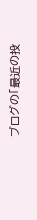ブログの「最近の投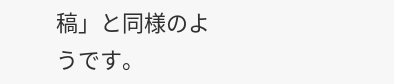稿」と同様のようです。